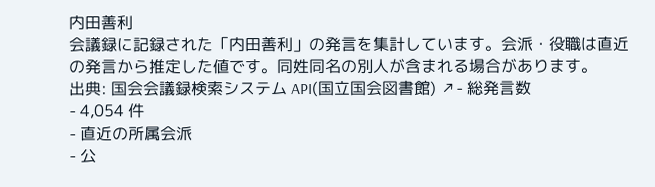内田善利
会議録に記録された「内田善利」の発言を集計しています。会派・役職は直近の発言から推定した値です。同姓同名の別人が含まれる場合があります。
出典: 国会会議録検索システム API(国立国会図書館) ↗- 総発言数
- 4,054 件
- 直近の所属会派
- 公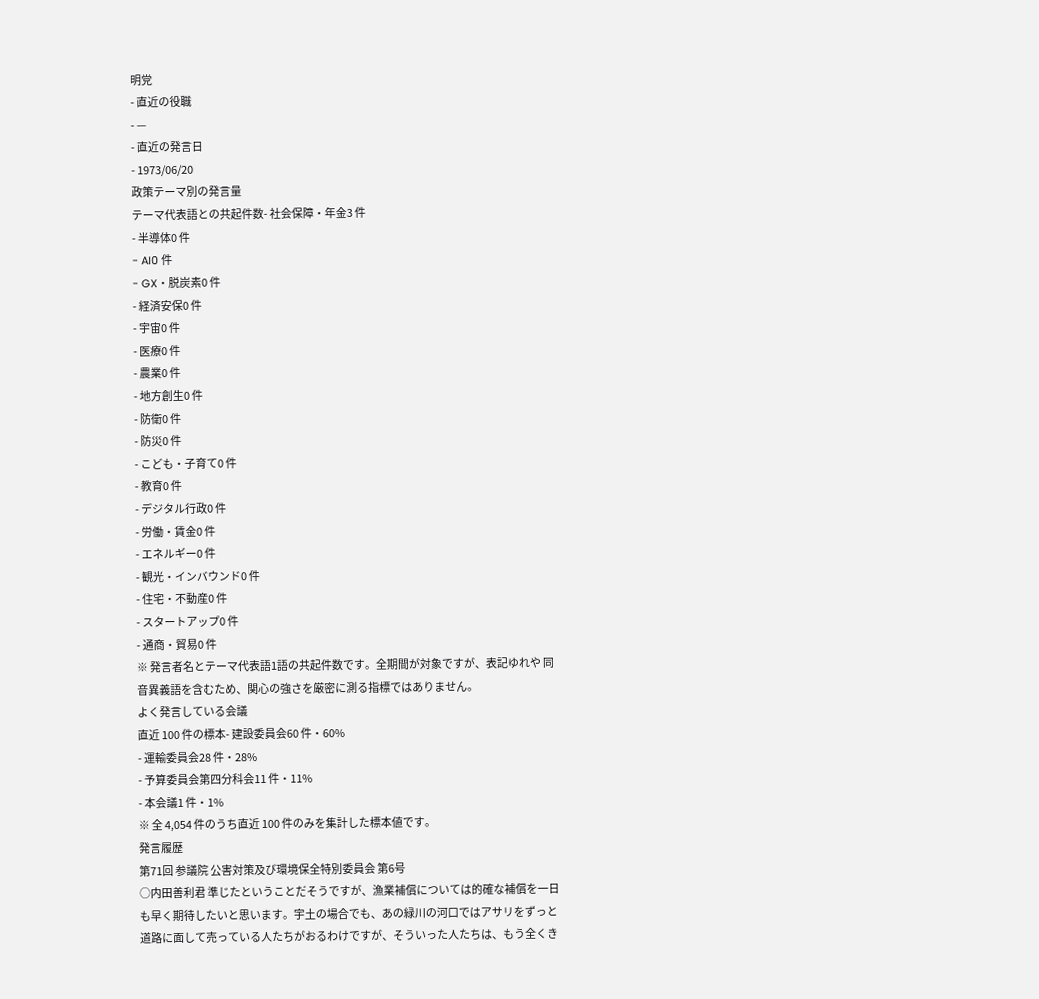明党
- 直近の役職
- —
- 直近の発言日
- 1973/06/20
政策テーマ別の発言量
テーマ代表語との共起件数- 社会保障・年金3 件
- 半導体0 件
- AI0 件
- GX・脱炭素0 件
- 経済安保0 件
- 宇宙0 件
- 医療0 件
- 農業0 件
- 地方創生0 件
- 防衛0 件
- 防災0 件
- こども・子育て0 件
- 教育0 件
- デジタル行政0 件
- 労働・賃金0 件
- エネルギー0 件
- 観光・インバウンド0 件
- 住宅・不動産0 件
- スタートアップ0 件
- 通商・貿易0 件
※ 発言者名とテーマ代表語1語の共起件数です。全期間が対象ですが、表記ゆれや 同音異義語を含むため、関心の強さを厳密に測る指標ではありません。
よく発言している会議
直近 100 件の標本- 建設委員会60 件・60%
- 運輸委員会28 件・28%
- 予算委員会第四分科会11 件・11%
- 本会議1 件・1%
※ 全 4,054 件のうち直近 100 件のみを集計した標本値です。
発言履歴
第71回 参議院 公害対策及び環境保全特別委員会 第6号
○内田善利君 準じたということだそうですが、漁業補償については的確な補償を一日も早く期待したいと思います。宇土の場合でも、あの緑川の河口ではアサリをずっと道路に面して売っている人たちがおるわけですが、そういった人たちは、もう全くき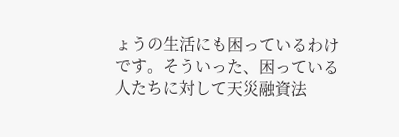ょうの生活にも困っているわけです。そういった、困っている人たちに対して天災融資法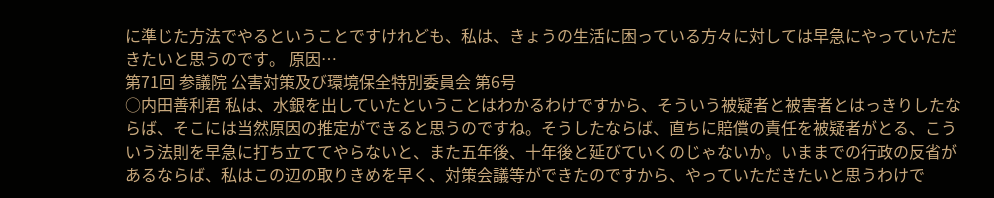に準じた方法でやるということですけれども、私は、きょうの生活に困っている方々に対しては早急にやっていただきたいと思うのです。 原因…
第71回 参議院 公害対策及び環境保全特別委員会 第6号
○内田善利君 私は、水銀を出していたということはわかるわけですから、そういう被疑者と被害者とはっきりしたならば、そこには当然原因の推定ができると思うのですね。そうしたならば、直ちに賠償の責任を被疑者がとる、こういう法則を早急に打ち立ててやらないと、また五年後、十年後と延びていくのじゃないか。いままでの行政の反省があるならば、私はこの辺の取りきめを早く、対策会議等ができたのですから、やっていただきたいと思うわけで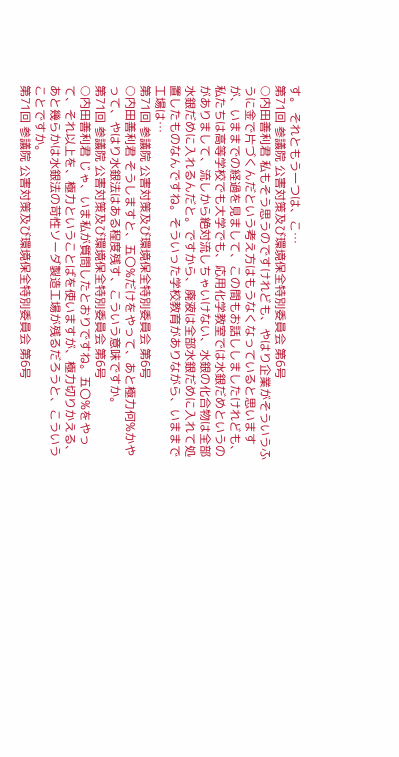す。 それともう一つは、こ…
第71回 参議院 公害対策及び環境保全特別委員会 第6号
○内田善利君 私もそう思うのですけれども、やはり企業がそういうふうに金で片づくんだという考え方はもうなくなっていると思いますが、いままでの経過を見まして、この間もお話ししましたけれども、私たちは高等学校でも大学でも、応用化学教室では水銀だめというのがありまして、流しから絶対流しちゃいけない、水銀の化合物は全部水銀だめに入れるんだと。ですから、廃液は全部水銀だめに入れて処置したものなんですね。そういった学校教育がありながら、いままで工場は…
第71回 参議院 公害対策及び環境保全特別委員会 第6号
○内田善利君 そうしますと、五〇%だけをやって、あと極力何%かやって、やはり水銀法はある程度残す、こういう意味ですか。
第71回 参議院 公害対策及び環境保全特別委員会 第6号
○内田善利君 じゃ、いま私が質問したとおりですね。五〇%をやって、それ以上を、極力ということばを使いますが、極力切りかえる、あと幾らかは水銀法の苛性ソーダ製造工場が残るだろうと、こういうことですか。
第71回 参議院 公害対策及び環境保全特別委員会 第6号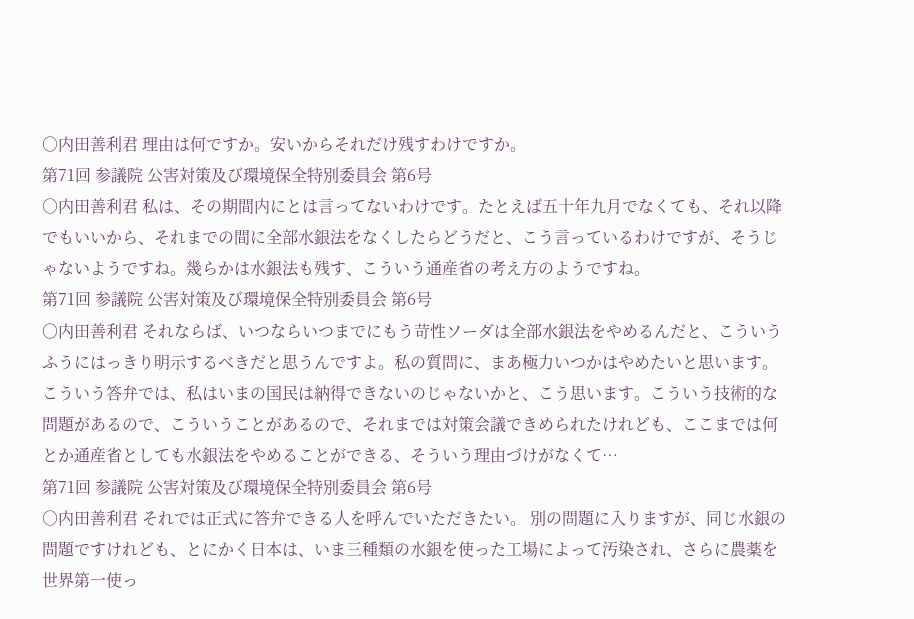○内田善利君 理由は何ですか。安いからそれだけ残すわけですか。
第71回 参議院 公害対策及び環境保全特別委員会 第6号
○内田善利君 私は、その期間内にとは言ってないわけです。たとえば五十年九月でなくても、それ以降でもいいから、それまでの間に全部水銀法をなくしたらどうだと、こう言っているわけですが、そうじゃないようですね。幾らかは水銀法も残す、こういう通産省の考え方のようですね。
第71回 参議院 公害対策及び環境保全特別委員会 第6号
○内田善利君 それならば、いつならいつまでにもう苛性ソーダは全部水銀法をやめるんだと、こういうふうにはっきり明示するべきだと思うんですよ。私の質問に、まあ極力いつかはやめたいと思います。こういう答弁では、私はいまの国民は納得できないのじゃないかと、こう思います。こういう技術的な問題があるので、こういうことがあるので、それまでは対策会議できめられたけれども、ここまでは何とか通産省としても水銀法をやめることができる、そういう理由づけがなくて…
第71回 参議院 公害対策及び環境保全特別委員会 第6号
○内田善利君 それでは正式に答弁できる人を呼んでいただきたい。 別の問題に入りますが、同じ水銀の問題ですけれども、とにかく日本は、いま三種類の水銀を使った工場によって汚染され、さらに農薬を世界第一使っ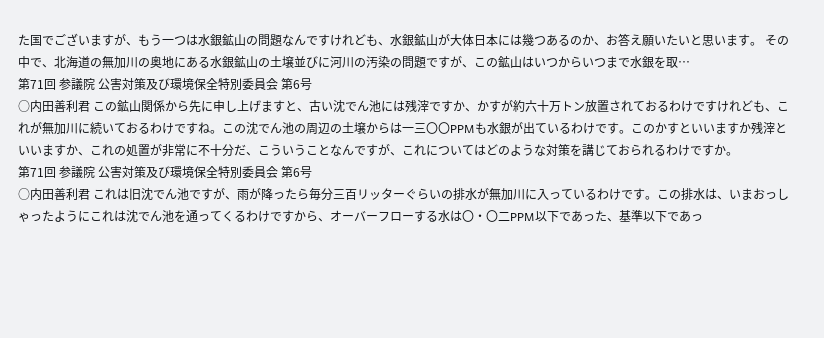た国でございますが、もう一つは水銀鉱山の問題なんですけれども、水銀鉱山が大体日本には幾つあるのか、お答え願いたいと思います。 その中で、北海道の無加川の奥地にある水銀鉱山の土壌並びに河川の汚染の問題ですが、この鉱山はいつからいつまで水銀を取…
第71回 参議院 公害対策及び環境保全特別委員会 第6号
○内田善利君 この鉱山関係から先に申し上げますと、古い沈でん池には残滓ですか、かすが約六十万トン放置されておるわけですけれども、これが無加川に続いておるわけですね。この沈でん池の周辺の土壌からは一三〇〇PPMも水銀が出ているわけです。このかすといいますか残滓といいますか、これの処置が非常に不十分だ、こういうことなんですが、これについてはどのような対策を講じておられるわけですか。
第71回 参議院 公害対策及び環境保全特別委員会 第6号
○内田善利君 これは旧沈でん池ですが、雨が降ったら毎分三百リッターぐらいの排水が無加川に入っているわけです。この排水は、いまおっしゃったようにこれは沈でん池を通ってくるわけですから、オーバーフローする水は〇・〇二PPM以下であった、基準以下であっ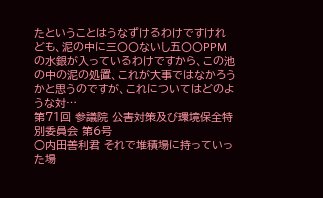たということはうなずけるわけですけれども、泥の中に三〇〇ないし五〇〇PPMの水銀が入っているわけですから、この池の中の泥の処置、これが大事ではなかろうかと思うのですが、これについてはどのような対…
第71回 参議院 公害対策及び環境保全特別委員会 第6号
○内田善利君 それで堆積場に持っていった場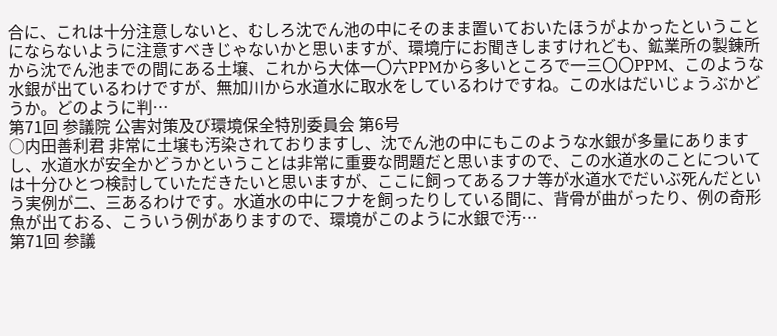合に、これは十分注意しないと、むしろ沈でん池の中にそのまま置いておいたほうがよかったということにならないように注意すべきじゃないかと思いますが、環境庁にお聞きしますけれども、鉱業所の製錬所から沈でん池までの間にある土壌、これから大体一〇六PPMから多いところで一三〇〇PPM、このような水銀が出ているわけですが、無加川から水道水に取水をしているわけですね。この水はだいじょうぶかどうか。どのように判…
第71回 参議院 公害対策及び環境保全特別委員会 第6号
○内田善利君 非常に土壌も汚染されておりますし、沈でん池の中にもこのような水銀が多量にありますし、水道水が安全かどうかということは非常に重要な問題だと思いますので、この水道水のことについては十分ひとつ検討していただきたいと思いますが、ここに飼ってあるフナ等が水道水でだいぶ死んだという実例が二、三あるわけです。水道水の中にフナを飼ったりしている間に、背骨が曲がったり、例の奇形魚が出ておる、こういう例がありますので、環境がこのように水銀で汚…
第71回 参議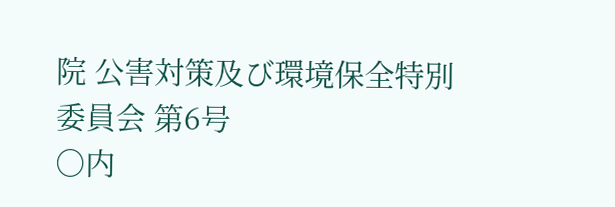院 公害対策及び環境保全特別委員会 第6号
○内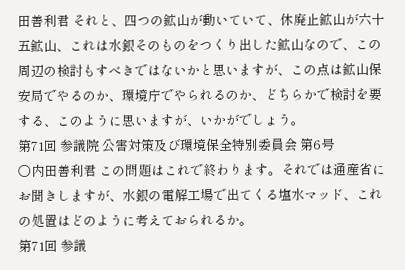田善利君 それと、四つの鉱山が動いていて、休廃止鉱山が六十五鉱山、これは水銀そのものをつくり出した鉱山なので、この周辺の検討もすべきではないかと思いますが、この点は鉱山保安局でやるのか、環境庁でやられるのか、どちらかで検討を要する、このように思いますが、いかがでしょう。
第71回 参議院 公害対策及び環境保全特別委員会 第6号
○内田善利君 この問題はこれで終わります。それでは通産省にお聞きしますが、水銀の電解工場で出てくる塩水マッド、これの処置はどのように考えておられるか。
第71回 参議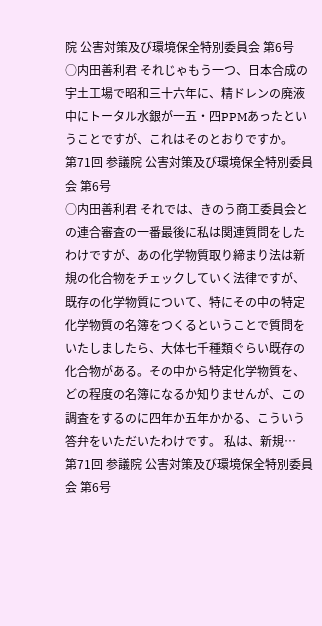院 公害対策及び環境保全特別委員会 第6号
○内田善利君 それじゃもう一つ、日本合成の宇土工場で昭和三十六年に、精ドレンの廃液中にトータル水銀が一五・四PPMあったということですが、これはそのとおりですか。
第71回 参議院 公害対策及び環境保全特別委員会 第6号
○内田善利君 それでは、きのう商工委員会との連合審査の一番最後に私は関連質問をしたわけですが、あの化学物質取り締まり法は新規の化合物をチェックしていく法律ですが、既存の化学物質について、特にその中の特定化学物質の名簿をつくるということで質問をいたしましたら、大体七千種類ぐらい既存の化合物がある。その中から特定化学物質を、どの程度の名簿になるか知りませんが、この調査をするのに四年か五年かかる、こういう答弁をいただいたわけです。 私は、新規…
第71回 参議院 公害対策及び環境保全特別委員会 第6号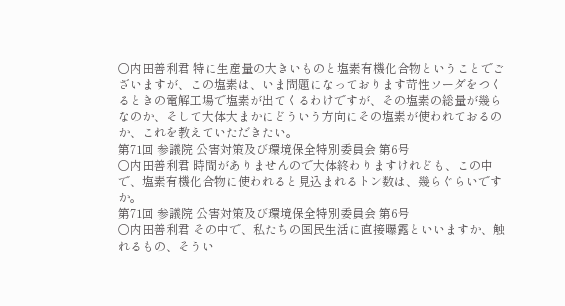○内田善利君 特に生産量の大きいものと塩素有機化合物ということでございますが、この塩素は、いま問題になっております苛性ソーダをつくるときの電解工場で塩素が出てくるわけですが、その塩素の総量が幾らなのか、そして大体大まかにどういう方向にその塩素が使われておるのか、これを教えていただきたい。
第71回 参議院 公害対策及び環境保全特別委員会 第6号
○内田善利君 時間がありませんので大体終わりますけれども、この中で、塩素有機化合物に使われると見込まれるトン数は、幾らぐらいですか。
第71回 参議院 公害対策及び環境保全特別委員会 第6号
○内田善利君 その中で、私たちの国民生活に直接曝露といいますか、触れるもの、そうい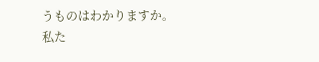うものはわかりますか。私た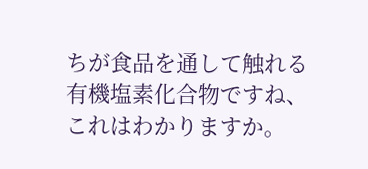ちが食品を通して触れる有機塩素化合物ですね、これはわかりますか。